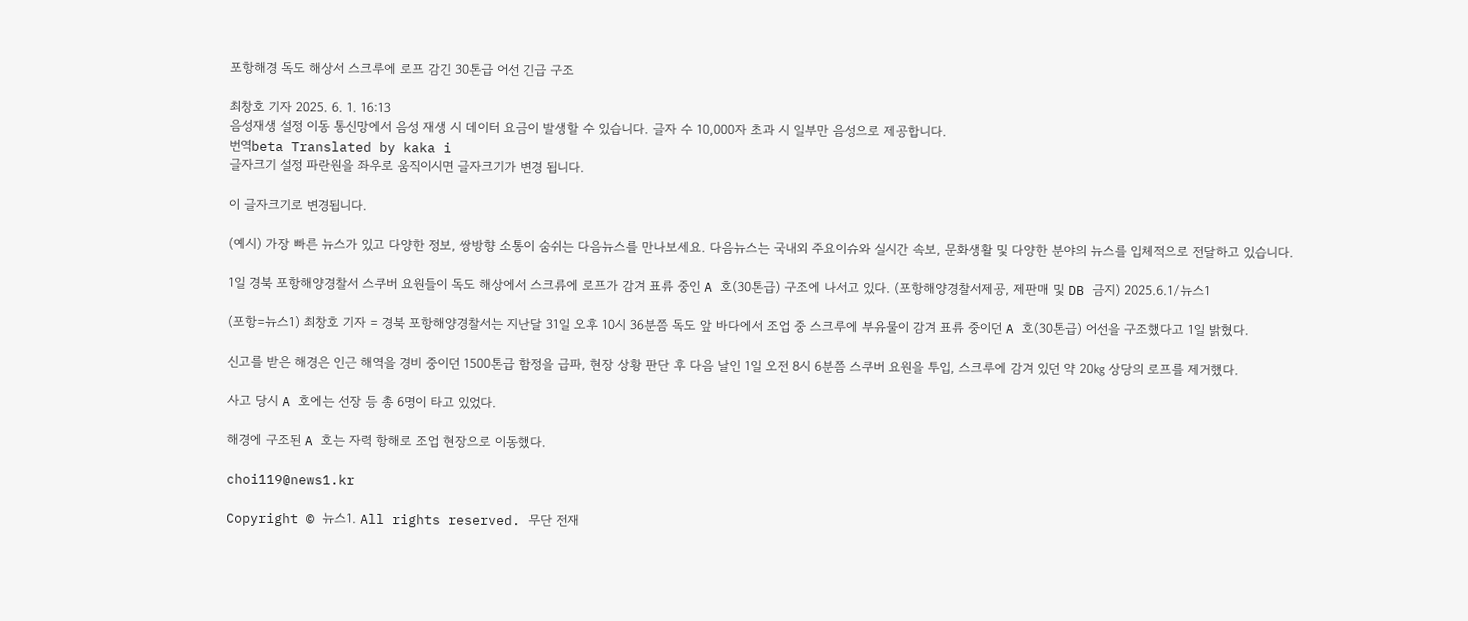포항해경 독도 해상서 스크루에 로프 감긴 30톤급 어선 긴급 구조

최창호 기자 2025. 6. 1. 16:13
음성재생 설정 이동 통신망에서 음성 재생 시 데이터 요금이 발생할 수 있습니다. 글자 수 10,000자 초과 시 일부만 음성으로 제공합니다.
번역beta Translated by kaka i
글자크기 설정 파란원을 좌우로 움직이시면 글자크기가 변경 됩니다.

이 글자크기로 변경됩니다.

(예시) 가장 빠른 뉴스가 있고 다양한 정보, 쌍방향 소통이 숨쉬는 다음뉴스를 만나보세요. 다음뉴스는 국내외 주요이슈와 실시간 속보, 문화생활 및 다양한 분야의 뉴스를 입체적으로 전달하고 있습니다.

1일 경북 포항해양경찰서 스쿠버 요원들이 독도 해상에서 스크류에 로프가 감겨 표류 중인 A 호(30톤급) 구조에 나서고 있다. (포항해양경찰서제공, 제판매 및 DB 금지) 2025.6.1/뉴스1

(포항=뉴스1) 최창호 기자 = 경북 포항해양경찰서는 지난달 31일 오후 10시 36분쯤 독도 앞 바다에서 조업 중 스크루에 부유물이 감겨 표류 중이던 A 호(30톤급) 어선을 구조했다고 1일 밝혔다.

신고를 받은 해경은 인근 해역을 경비 중이던 1500톤급 함정을 급파, 현장 상황 판단 후 다음 날인 1일 오전 8시 6분쯤 스쿠버 요원을 투입, 스크루에 감겨 있던 약 20㎏ 상당의 로프를 제거했다.

사고 당시 A 호에는 선장 등 총 6명이 타고 있었다.

해경에 구조된 A 호는 자력 항해로 조업 현장으로 이동했다.

choi119@news1.kr

Copyright © 뉴스1. All rights reserved. 무단 전재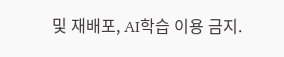및 재배포, AI학습 이용 금지.